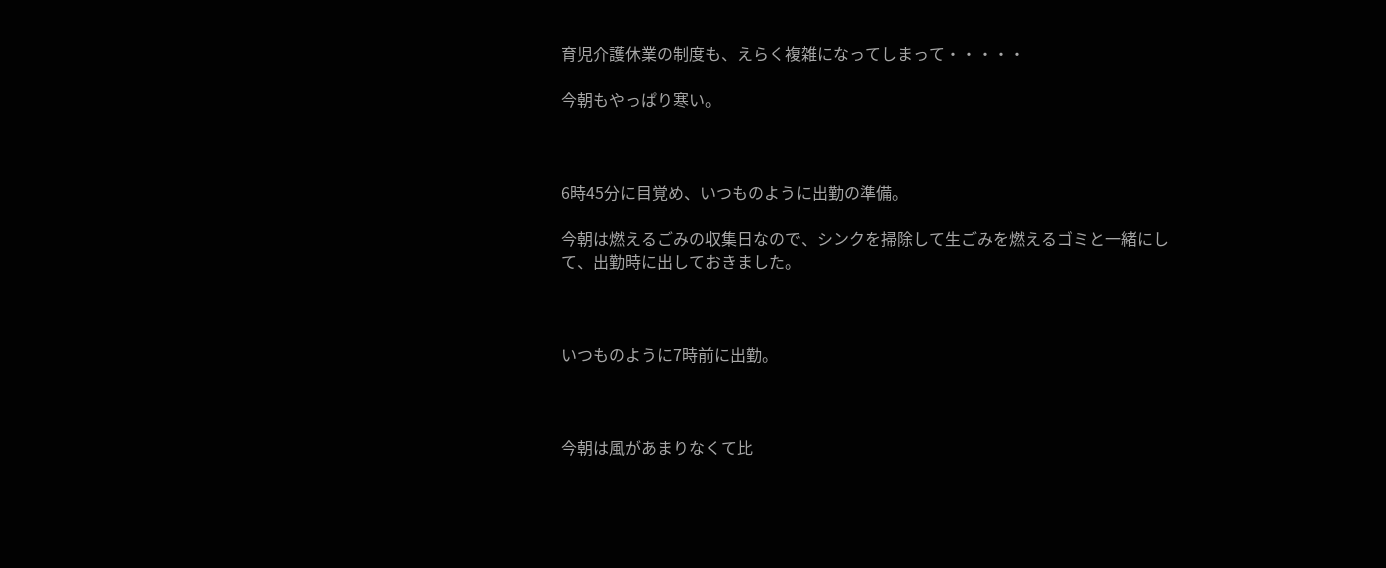育児介護休業の制度も、えらく複雑になってしまって・・・・・

今朝もやっぱり寒い。



6時45分に目覚め、いつものように出勤の準備。

今朝は燃えるごみの収集日なので、シンクを掃除して生ごみを燃えるゴミと一緒にして、出勤時に出しておきました。



いつものように7時前に出勤。



今朝は風があまりなくて比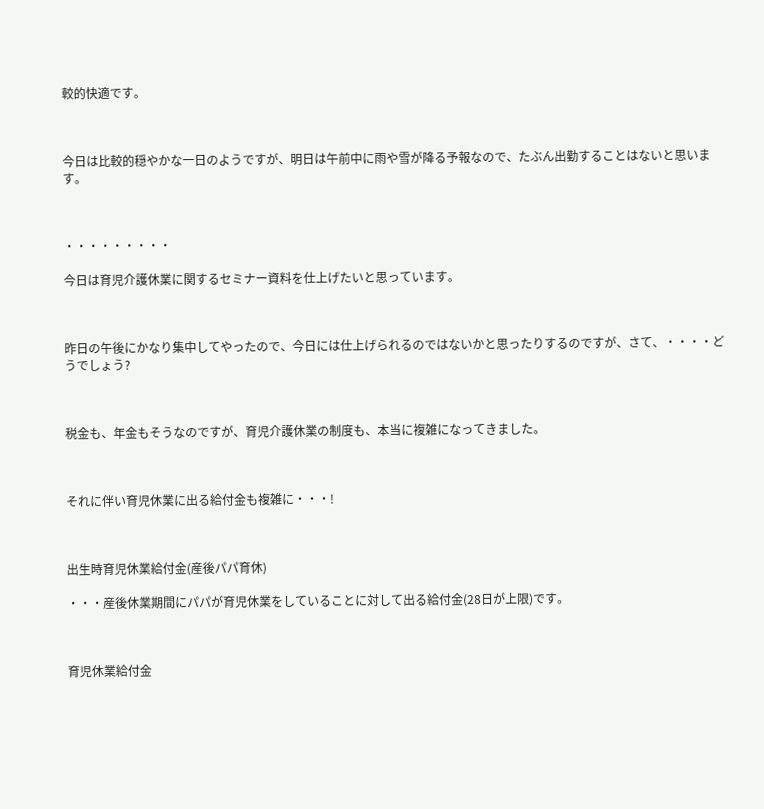較的快適です。



今日は比較的穏やかな一日のようですが、明日は午前中に雨や雪が降る予報なので、たぶん出勤することはないと思います。



・・・・・・・・・

今日は育児介護休業に関するセミナー資料を仕上げたいと思っています。



昨日の午後にかなり集中してやったので、今日には仕上げられるのではないかと思ったりするのですが、さて、・・・・どうでしょう?



税金も、年金もそうなのですが、育児介護休業の制度も、本当に複雑になってきました。



それに伴い育児休業に出る給付金も複雑に・・・!



出生時育児休業給付金(産後パパ育休)

・・・産後休業期間にパパが育児休業をしていることに対して出る給付金(28日が上限)です。



育児休業給付金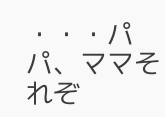・・・パパ、ママそれぞ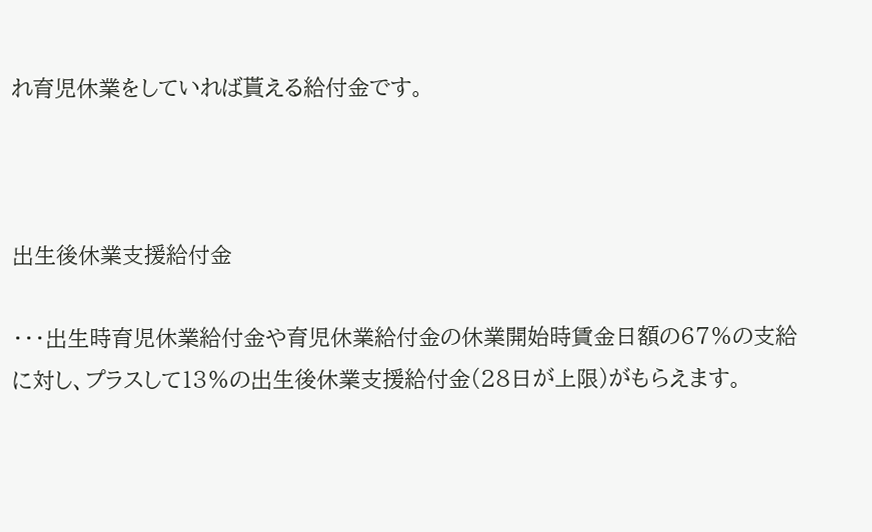れ育児休業をしていれば貰える給付金です。



出生後休業支援給付金

・・・出生時育児休業給付金や育児休業給付金の休業開始時賃金日額の67%の支給に対し、プラスして13%の出生後休業支援給付金(28日が上限)がもらえます。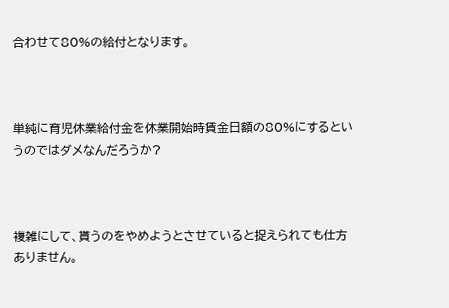合わせて80%の給付となります。



単純に育児休業給付金を休業開始時賃金日額の80%にするというのではダメなんだろうか?



複雑にして、貰うのをやめようとさせていると捉えられても仕方ありません。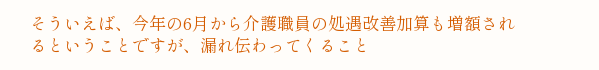そういえば、今年の6月から介護職員の処遇改善加算も増額されるということですが、漏れ伝わってくること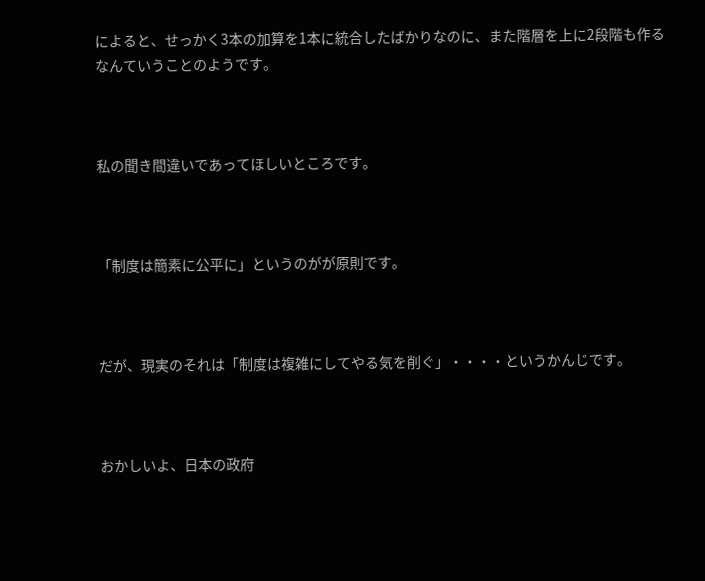によると、せっかく3本の加算を1本に統合したばかりなのに、また階層を上に2段階も作るなんていうことのようです。



私の聞き間違いであってほしいところです。



「制度は簡素に公平に」というのがが原則です。



だが、現実のそれは「制度は複雑にしてやる気を削ぐ」・・・・というかんじです。



おかしいよ、日本の政府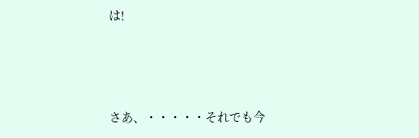は!



さあ、・・・・・それでも今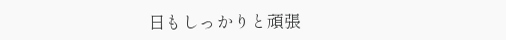日もしっかりと頑張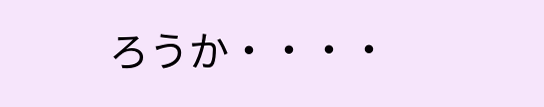ろうか・・・・